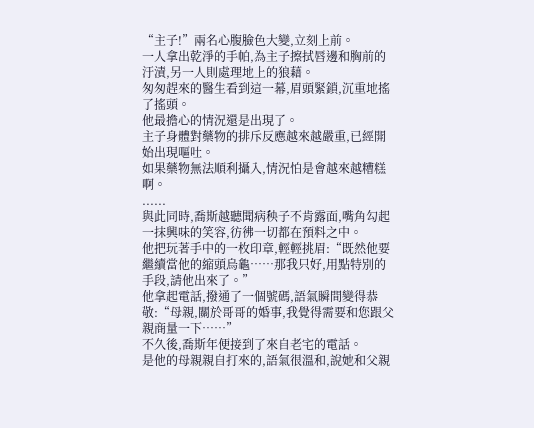“主子!”兩名心腹臉色大變,立刻上前。
一人拿出乾淨的手帕,為主子擦拭唇邊和胸前的汙漬,另一人則處理地上的狼藉。
匆匆趕來的醫生看到這一幕,眉頭緊鎖,沉重地搖了搖頭。
他最擔心的情況還是出現了。
主子身體對藥物的排斥反應越來越嚴重,已經開始出現嘔吐。
如果藥物無法順利攝入,情況怕是會越來越糟糕啊。
......
與此同時,喬斯越聽聞病秧子不肯露面,嘴角勾起一抹興味的笑容,彷彿一切都在預料之中。
他把玩著手中的一枚印章,輕輕挑眉:“既然他要繼續當他的縮頭烏龜……那我只好,用點特別的手段,請他出來了。”
他拿起電話,撥通了一個號碼,語氣瞬間變得恭敬:“母親,關於哥哥的婚事,我覺得需要和您跟父親商量一下……”
不久後,喬斯年便接到了來自老宅的電話。
是他的母親親自打來的,語氣很溫和,說她和父親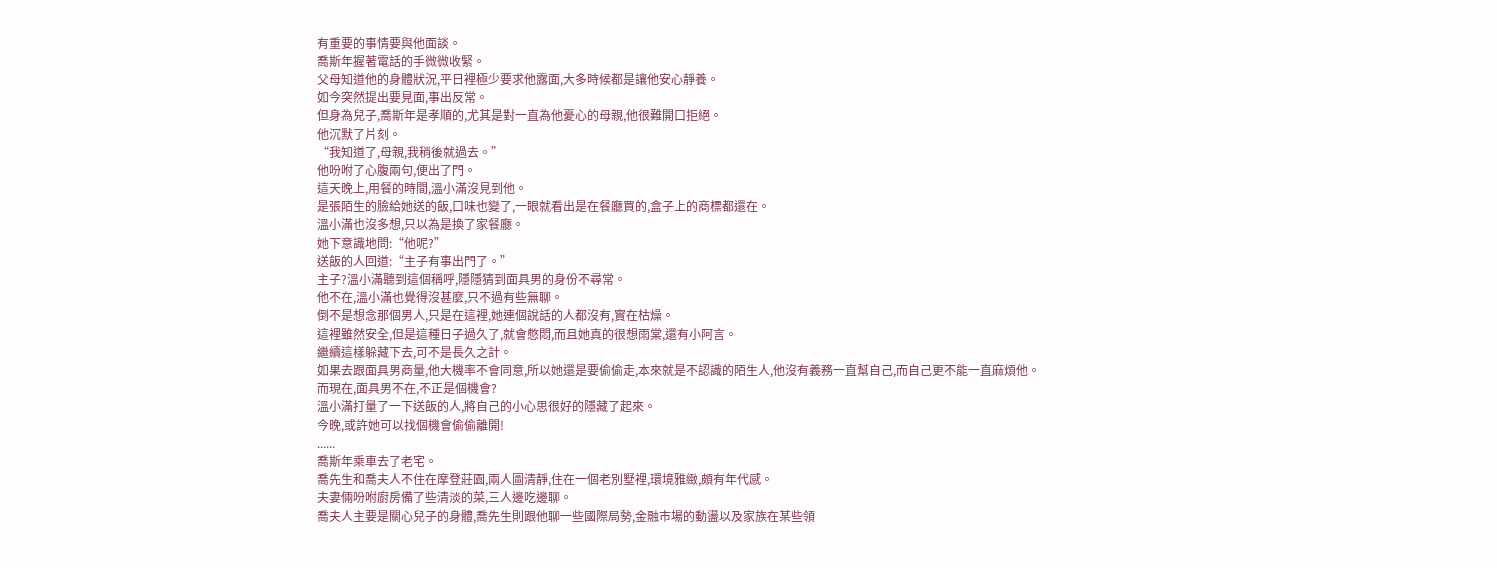有重要的事情要與他面談。
喬斯年握著電話的手微微收緊。
父母知道他的身體狀況,平日裡極少要求他露面,大多時候都是讓他安心靜養。
如今突然提出要見面,事出反常。
但身為兒子,喬斯年是孝順的,尤其是對一直為他憂心的母親,他很難開口拒絕。
他沉默了片刻。
“我知道了,母親,我稍後就過去。”
他吩咐了心腹兩句,便出了門。
這天晚上,用餐的時間,溫小滿沒見到他。
是張陌生的臉給她送的飯,口味也變了,一眼就看出是在餐廳買的,盒子上的商標都還在。
溫小滿也沒多想,只以為是換了家餐廳。
她下意識地問:“他呢?”
送飯的人回道:“主子有事出門了。”
主子?溫小滿聽到這個稱呼,隱隱猜到面具男的身份不尋常。
他不在,溫小滿也覺得沒甚麼,只不過有些無聊。
倒不是想念那個男人,只是在這裡,她連個說話的人都沒有,實在枯燥。
這裡雖然安全,但是這種日子過久了,就會憋悶,而且她真的很想雨棠,還有小阿言。
繼續這樣躲藏下去,可不是長久之計。
如果去跟面具男商量,他大機率不會同意,所以她還是要偷偷走,本來就是不認識的陌生人,他沒有義務一直幫自己,而自己更不能一直麻煩他。
而現在,面具男不在,不正是個機會?
溫小滿打量了一下送飯的人,將自己的小心思很好的隱藏了起來。
今晚,或許她可以找個機會偷偷離開!
......
喬斯年乘車去了老宅。
喬先生和喬夫人不住在摩登莊園,兩人圖清靜,住在一個老別墅裡,環境雅緻,頗有年代感。
夫妻倆吩咐廚房備了些清淡的菜,三人邊吃邊聊。
喬夫人主要是關心兒子的身體,喬先生則跟他聊一些國際局勢,金融市場的動盪以及家族在某些領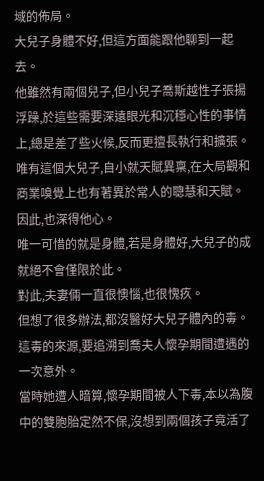域的佈局。
大兒子身體不好,但這方面能跟他聊到一起去。
他雖然有兩個兒子,但小兒子喬斯越性子張揚浮躁,於這些需要深遠眼光和沉穩心性的事情上,總是差了些火候,反而更擅長執行和擴張。
唯有這個大兒子,自小就天賦異稟,在大局觀和商業嗅覺上也有著異於常人的聰慧和天賦。
因此,也深得他心。
唯一可惜的就是身體,若是身體好,大兒子的成就絕不會僅限於此。
對此,夫妻倆一直很懊惱,也很愧疚。
但想了很多辦法,都沒醫好大兒子體內的毒。
這毒的來源,要追溯到喬夫人懷孕期間遭遇的一次意外。
當時她遭人暗算,懷孕期間被人下毒,本以為腹中的雙胞胎定然不保,沒想到兩個孩子竟活了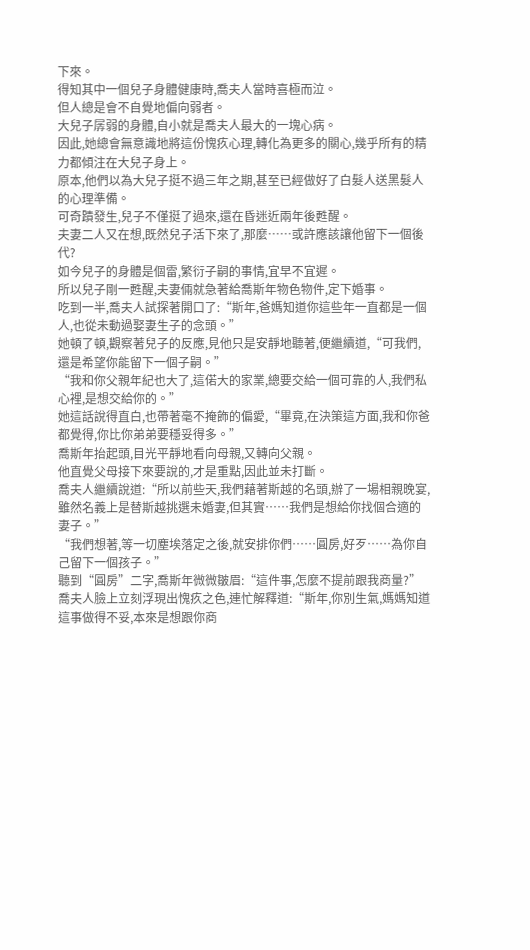下來。
得知其中一個兒子身體健康時,喬夫人當時喜極而泣。
但人總是會不自覺地偏向弱者。
大兒子孱弱的身體,自小就是喬夫人最大的一塊心病。
因此,她總會無意識地將這份愧疚心理,轉化為更多的關心,幾乎所有的精力都傾注在大兒子身上。
原本,他們以為大兒子挺不過三年之期,甚至已經做好了白髮人送黑髮人的心理準備。
可奇蹟發生,兒子不僅挺了過來,還在昏迷近兩年後甦醒。
夫妻二人又在想,既然兒子活下來了,那麼……或許應該讓他留下一個後代?
如今兒子的身體是個雷,繁衍子嗣的事情,宜早不宜遲。
所以兒子剛一甦醒,夫妻倆就急著給喬斯年物色物件,定下婚事。
吃到一半,喬夫人試探著開口了:“斯年,爸媽知道你這些年一直都是一個人,也從未動過娶妻生子的念頭。”
她頓了頓,觀察著兒子的反應,見他只是安靜地聽著,便繼續道,“可我們,還是希望你能留下一個子嗣。”
“我和你父親年紀也大了,這偌大的家業,總要交給一個可靠的人,我們私心裡,是想交給你的。”
她這話說得直白,也帶著毫不掩飾的偏愛,“畢竟,在決策這方面,我和你爸都覺得,你比你弟弟要穩妥得多。”
喬斯年抬起頭,目光平靜地看向母親,又轉向父親。
他直覺父母接下來要說的,才是重點,因此並未打斷。
喬夫人繼續說道:“所以前些天,我們藉著斯越的名頭,辦了一場相親晚宴,雖然名義上是替斯越挑選未婚妻,但其實……我們是想給你找個合適的妻子。”
“我們想著,等一切塵埃落定之後,就安排你們……圓房,好歹……為你自己留下一個孩子。”
聽到“圓房”二字,喬斯年微微皺眉:“這件事,怎麼不提前跟我商量?”
喬夫人臉上立刻浮現出愧疚之色,連忙解釋道:“斯年,你別生氣,媽媽知道這事做得不妥,本來是想跟你商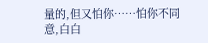量的,但又怕你……怕你不同意,白白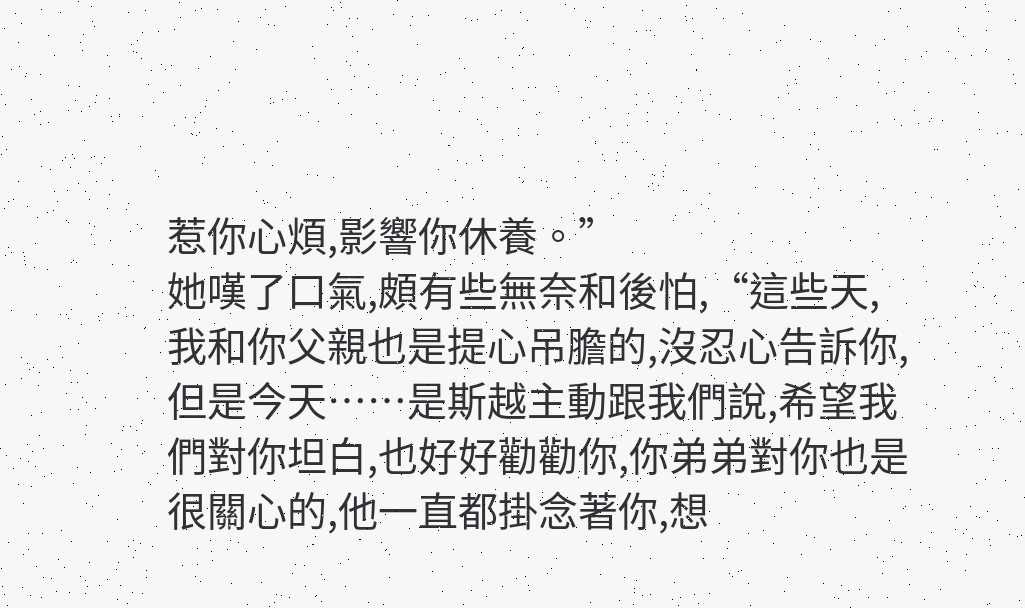惹你心煩,影響你休養。”
她嘆了口氣,頗有些無奈和後怕,“這些天,我和你父親也是提心吊膽的,沒忍心告訴你,但是今天……是斯越主動跟我們說,希望我們對你坦白,也好好勸勸你,你弟弟對你也是很關心的,他一直都掛念著你,想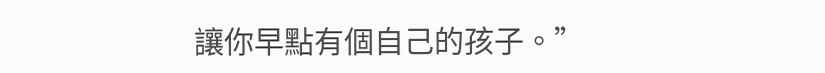讓你早點有個自己的孩子。”